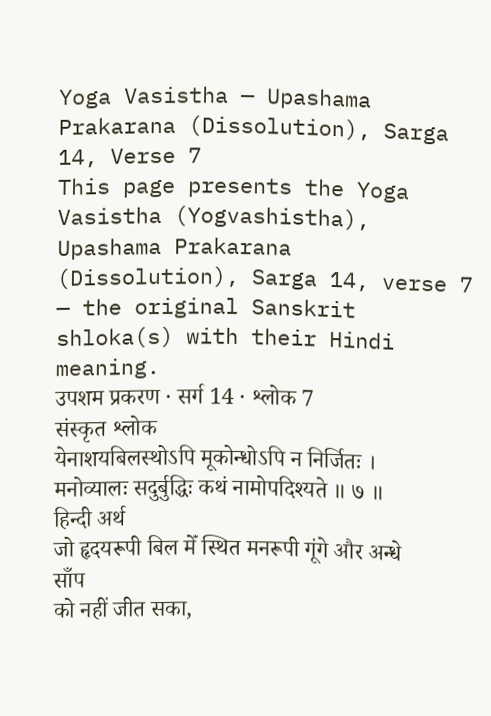Yoga Vasistha — Upashama Prakarana (Dissolution), Sarga 14, Verse 7
This page presents the Yoga Vasistha (Yogvashistha), Upashama Prakarana (Dissolution), Sarga 14, verse 7 — the original Sanskrit shloka(s) with their Hindi meaning.
उपशम प्रकरण · सर्ग 14 · श्लोक 7
संस्कृत श्लोक
येनाशयबिलस्थोऽपि मूकोन्धोऽपि न निर्जितः ।
मनोव्यालः सदुर्बुद्धिः कथं नामोपदिश्यते ॥ ७ ॥
हिन्दी अर्थ
जो हृदयरूपी बिल मेँ स्थित मनरूपी गूंगे और अन्धे साँप
को नहीं जीत सका,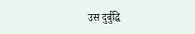उस दुर्बुद्धि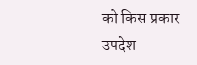को किस प्रकार उपदेश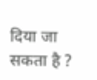दिया जा सकता है ?